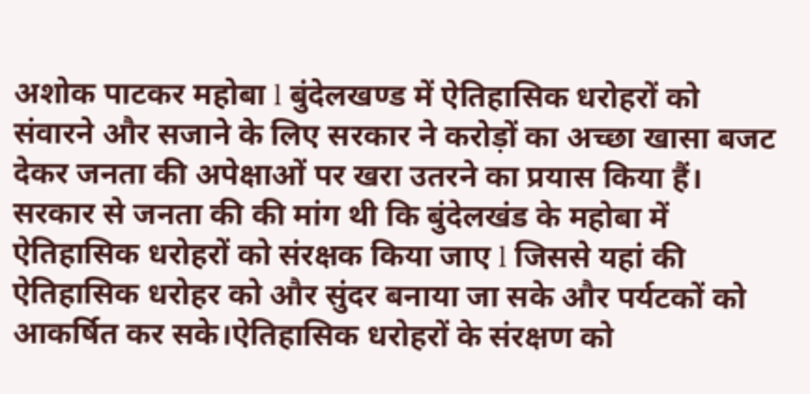अशोक पाटकर महोबा l बुंदेलखण्ड में ऐतिहासिक धरोहरों को संवारने और सजाने के लिए सरकार ने करोड़ों का अच्छा खासा बजट देकर जनता की अपेक्षाओं पर खरा उतरने का प्रयास किया हैं। सरकार से जनता की की मांग थी कि बुंदेलखंड के महोबा में ऐतिहासिक धरोहरों को संरक्षक किया जाए l जिससे यहां की ऐतिहासिक धरोहर को और सुंदर बनाया जा सके और पर्यटकों को आकर्षित कर सके।ऐतिहासिक धरोहरों के संरक्षण को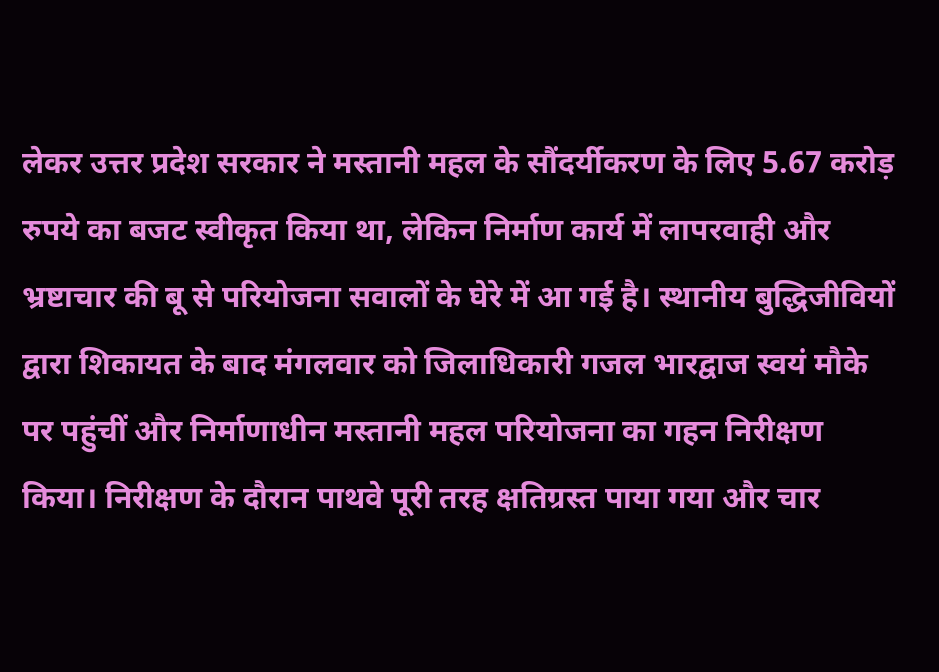लेकर उत्तर प्रदेश सरकार ने मस्तानी महल के सौंदर्यीकरण के लिए 5.67 करोड़ रुपये का बजट स्वीकृत किया था, लेकिन निर्माण कार्य में लापरवाही और भ्रष्टाचार की बू से परियोजना सवालों के घेरे में आ गई है। स्थानीय बुद्धिजीवियों द्वारा शिकायत के बाद मंगलवार को जिलाधिकारी गजल भारद्वाज स्वयं मौके पर पहुंचीं और निर्माणाधीन मस्तानी महल परियोजना का गहन निरीक्षण किया। निरीक्षण के दौरान पाथवे पूरी तरह क्षतिग्रस्त पाया गया और चार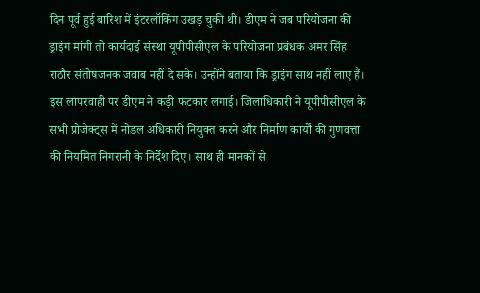दिन पूर्व हुई बारिश में इंटरलॉकिंग उखड़ चुकी थी। डीएम ने जब परियोजना की ड्राइंग मांगी तो कार्यदाई संस्था यूपीपीसीएल के परियोजना प्रबंधक अमर सिंह राठौर संतोषजनक जवाब नहीं दे सके। उन्होंने बताया कि ड्राइंग साथ नहीं लाए हैं। इस लापरवाही पर डीएम ने कड़ी फटकार लगाई। जिलाधिकारी ने यूपीपीसीएल के सभी प्रोजेक्ट्स में नोडल अधिकारी नियुक्त करने और निर्माण कार्यों की गुणवत्ता की नियमित निगरानी के निर्देश दिए। साथ ही मानकों से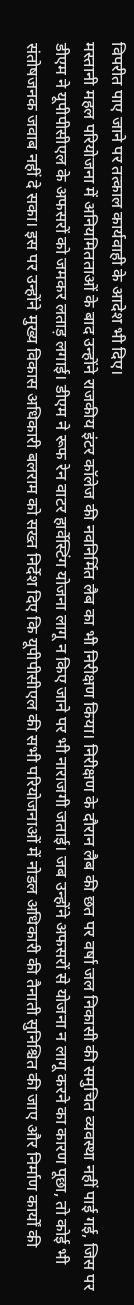विपरीत पाए जाने पर तत्काल कार्यवाही के आदेश भी दिए।
मस्तानी महल परियोजना में अनियमितताओं के बाद उन्होंने राजकीय इंटर कॉलेज की नवनिर्मित लैब का भी निरीक्षण किया। निरीक्षण के दौरान लैब की छत पर वर्षा जल निकासी की समुचित व्यवस्था नहीं पाई गई, जिस पर डीएम ने यूपीपीसीएल के अफसरों को जमकर लताड़ लगाई। डीएम ने रूफ रेन वाटर हार्वेस्टिंग योजना लागू न किए जाने पर भी नाराजगी जताई। जब उन्होंने अफसरों से योजना न लागू करने का कारण पूछा, तो कोई भी संतोषजनक जवाब नहीं दे सका। इस पर उन्होंने मुख्य विकास अधिकारी बलराम को सख्त निर्देश दिए कि यूपीपीसीएल की सभी परियोजनाओं में नोडल अधिकारी की तैनाती सुनिश्चित की जाए और निर्माण कार्यों की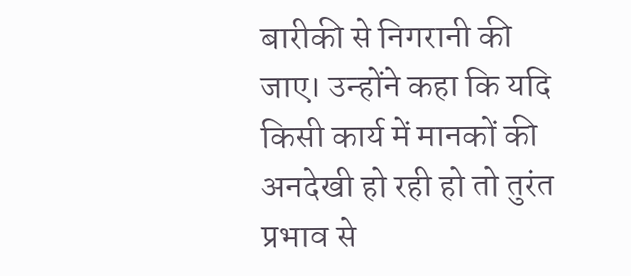बारीकी से निगरानी की जाए। उन्होंने कहा कि यदि किसी कार्य में मानकों की अनदेखी हो रही हो तो तुरंत प्रभाव से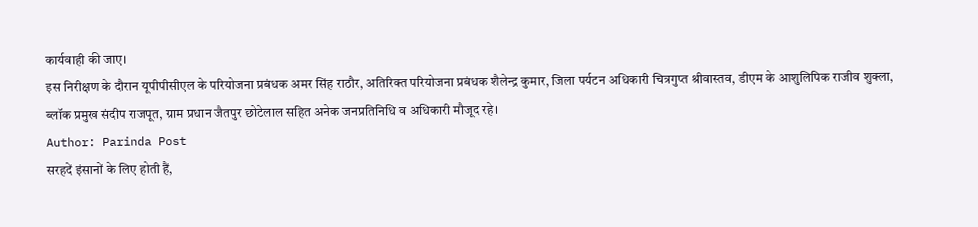कार्यवाही की जाए।
इस निरीक्षण के दौरान यूपीपीसीएल के परियोजना प्रबंधक अमर सिंह राठौर, अतिरिक्त परियोजना प्रबंधक शैलेन्द्र कुमार, जिला पर्यटन अधिकारी चित्रगुप्त श्रीवास्तव, डीएम के आशुलिपिक राजीव शुक्ला, ब्लॉक प्रमुख संदीप राजपूत, ग्राम प्रधान जैतपुर छोटेलाल सहित अनेक जनप्रतिनिधि व अधिकारी मौजूद रहे।
Author: Parinda Post
सरहदें इंसानों के लिए होती हैं,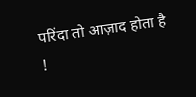परिंदा तो आज़ाद होता है !